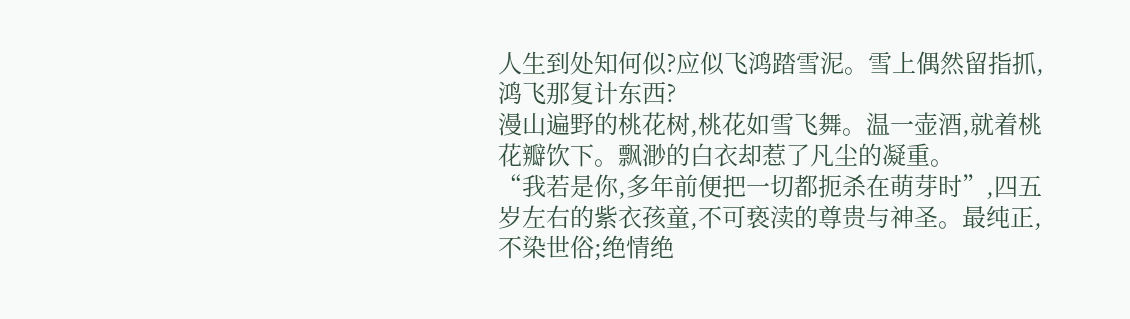人生到处知何似?应似飞鸿踏雪泥。雪上偶然留指抓,鸿飞那复计东西?
漫山遍野的桃花树,桃花如雪飞舞。温一壶酒,就着桃花瓣饮下。飘渺的白衣却惹了凡尘的凝重。
“我若是你,多年前便把一切都扼杀在萌芽时”,四五岁左右的紫衣孩童,不可亵渎的尊贵与神圣。最纯正,不染世俗;绝情绝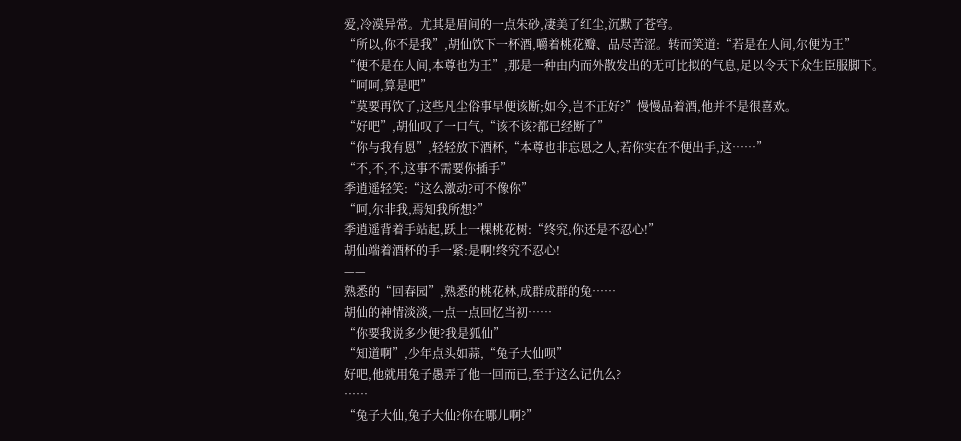爱,冷漠异常。尤其是眉间的一点朱砂,凄美了红尘,沉默了苍穹。
“所以,你不是我”,胡仙饮下一杯酒,嚼着桃花瓣、品尽苦涩。转而笑道:“若是在人间,尔便为王”
“便不是在人间,本尊也为王”,那是一种由内而外散发出的无可比拟的气息,足以令天下众生臣服脚下。
“呵呵,算是吧”
“莫要再饮了,这些凡尘俗事早便该断;如今,岂不正好?”慢慢品着酒,他并不是很喜欢。
“好吧”,胡仙叹了一口气,“该不该?都已经断了”
“你与我有恩”,轻轻放下酒杯,“本尊也非忘恩之人,若你实在不便出手,这……”
“不,不,不,这事不需要你插手”
季逍遥轻笑:“这么激动?可不像你”
“呵,尔非我,焉知我所想?”
季逍遥背着手站起,跃上一棵桃花树:“终究,你还是不忍心!”
胡仙端着酒杯的手一紧:是啊!终究不忍心!
——
熟悉的“回春园”,熟悉的桃花林,成群成群的兔……
胡仙的神情淡淡,一点一点回忆当初……
“你要我说多少便?我是狐仙”
“知道啊”,少年点头如蒜,“兔子大仙呗”
好吧,他就用兔子愚弄了他一回而已,至于这么记仇么?
……
“兔子大仙,兔子大仙?你在哪儿啊?”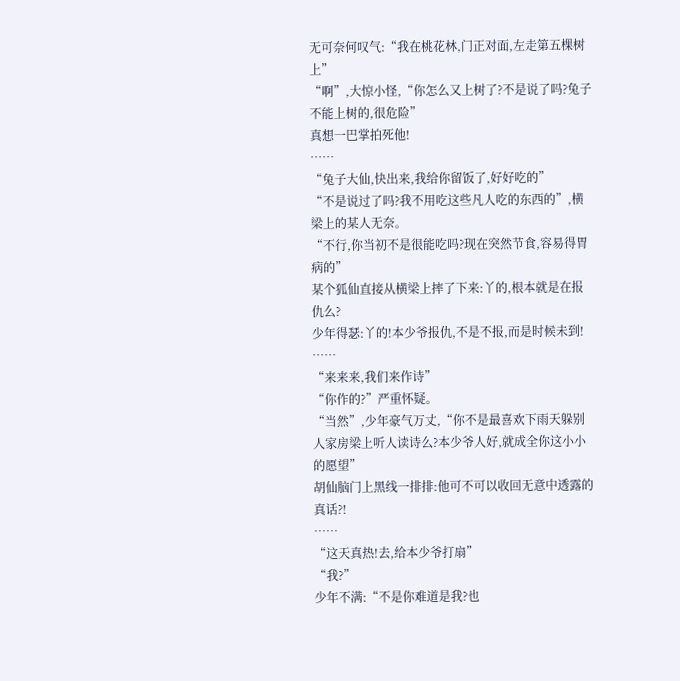无可奈何叹气:“我在桃花林,门正对面,左走第五棵树上”
“啊”,大惊小怪,“你怎么又上树了?不是说了吗?兔子不能上树的,很危险”
真想一巴掌拍死他!
……
“兔子大仙,快出来,我给你留饭了,好好吃的”
“不是说过了吗?我不用吃这些凡人吃的东西的”,横梁上的某人无奈。
“不行,你当初不是很能吃吗?现在突然节食,容易得胃病的”
某个狐仙直接从横梁上摔了下来:丫的,根本就是在报仇么?
少年得瑟:丫的!本少爷报仇,不是不报,而是时候未到!
……
“来来来,我们来作诗”
“你作的?”严重怀疑。
“当然”,少年豪气万丈,“你不是最喜欢下雨天躲别人家房梁上听人读诗么?本少爷人好,就成全你这小小的愿望”
胡仙脑门上黑线一排排:他可不可以收回无意中透露的真话?!
……
“这天真热!去,给本少爷打扇”
“我?”
少年不满:“不是你难道是我?也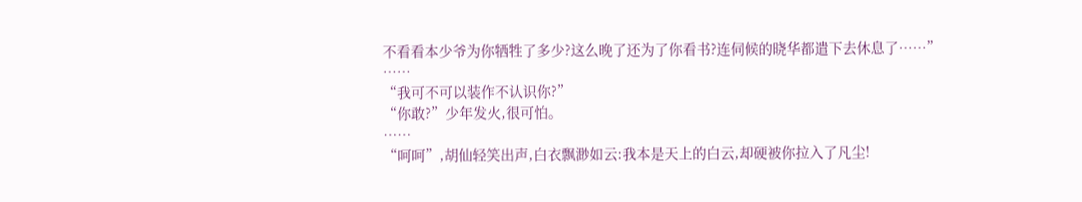不看看本少爷为你牺牲了多少?这么晚了还为了你看书?连伺候的晓华都遣下去休息了……”
……
“我可不可以装作不认识你?”
“你敢?”少年发火,很可怕。
……
“呵呵”,胡仙轻笑出声,白衣飘渺如云:我本是天上的白云,却硬被你拉入了凡尘!